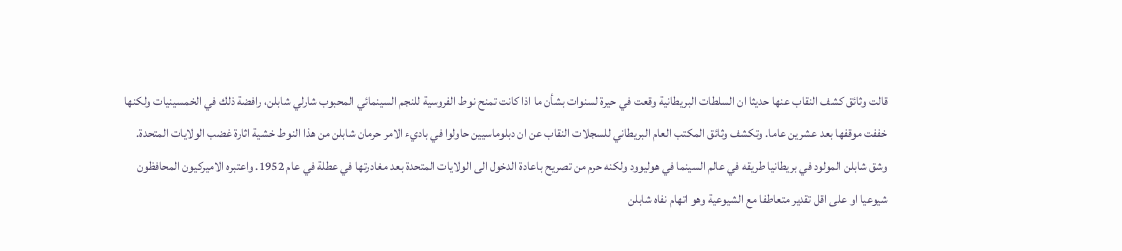قالت وثائق كشف النقاب عنها حديثا ان السلطات البريطانية وقعت في حيرة لسنوات بشأن ما اذا كانت تمنح نوط الفروسية للنجم السينمائي المحبوب شارلي شابلن، رافضة ذلك في الخمسينيات ولكنها خففت موقفها بعد عشرين عاما. وتكشف وثائق المكتب العام البريطاني للسجلات النقاب عن ان دبلوماسيين حاولوا في باديء الامر حرمان شابلن من هذا النوط خشية اثارة غضب الولايات المتحدة. وشق شابلن المولود في بريطانيا طريقه في عالم السينما في هوليوود ولكنه حرم من تصريح باعادة الدخول الى الولايات المتحدة بعد مغادرتها في عطلة في عام 1952. واعتبره الاميركيون المحافظون شيوعيا او على اقل تقدير متعاطفا مع الشيوعية وهو اتهام نفاه شابلن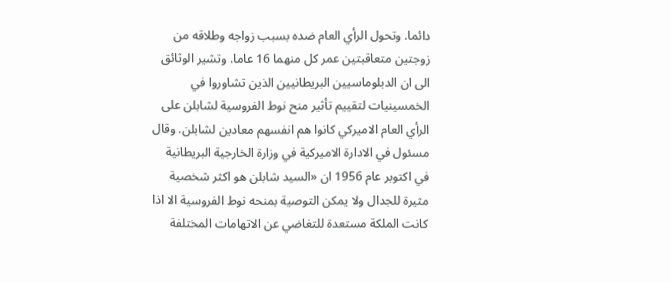دائما. وتحول الرأي العام ضده بسبب زواجه وطلاقه من زوجتين متعاقبتين عمر كل منهما 16 عاما. وتشير الوثائق الى ان الدبلوماسيين البريطانيين الذين تشاوروا في الخمسينيات لتقييم تأثير منح نوط الفروسية لشابلن على الرأي العام الاميركي كانوا هم انفسهم معادين لشابلن. وقال مسئول في الادارة الاميركية في وزارة الخارجية البريطانية في اكتوبر عام 1956 ان «السيد شابلن هو اكثر شخصية مثيرة للجدال ولا يمكن التوصية بمنحه نوط الفروسية الا اذا كانت الملكة مستعدة للتغاضي عن الاتهامات المختلفة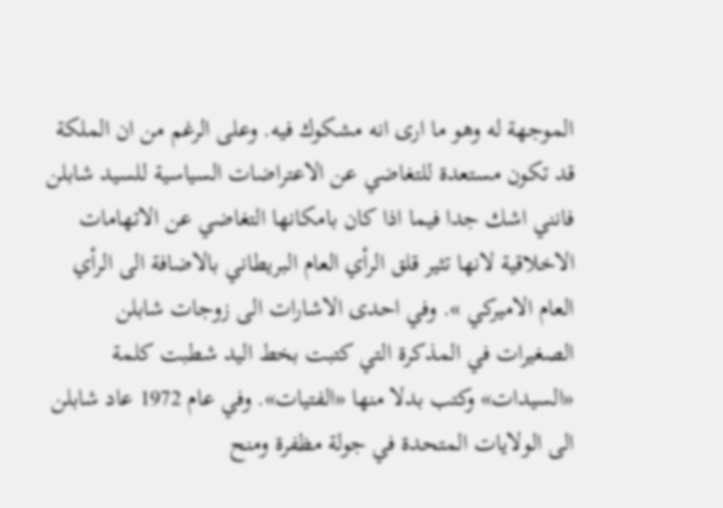الموجهة له وهو ما ارى انه مشكوك فيه. وعلى الرغم من ان الملكة قد تكون مستعدة للتغاضي عن الاعتراضات السياسية للسيد شابلن فانني اشك جدا فيما اذا كان بامكانها التغاضي عن الاتهامات الاخلاقية لانها تثير قلق الرأي العام البريطاني بالاضافة الى الرأي العام الاميركي ». وفي احدى الاشارات الى زوجات شابلن الصغيرات في المذكرة التي كتبت بخط اليد شطبت كلمة «السيدات» وكتب بدلا منها «الفتيات». وفي عام 1972 عاد شابلن الى الولايات المتحدة في جولة مظفرة ومنح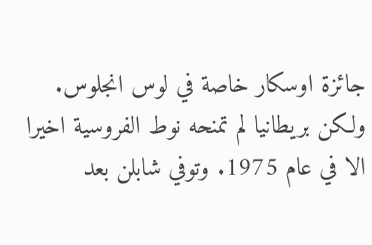جائزة اوسكار خاصة في لوس انجلوس. ولكن بريطانيا لم تمنحه نوط الفروسية اخيرا الا في عام 1975. وتوفي شابلن بعد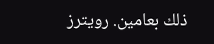ذلك بعامين. رويترز